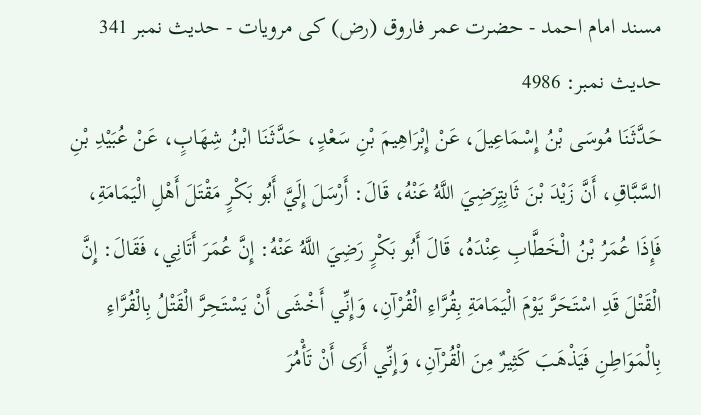مسند امام احمد - حضرت عمر فاروق (رض) کی مرویات - حدیث نمبر 341
حدیث نمبر: 4986
حَدَّثَنَا مُوسَى بْنُ إِسْمَاعِيلَ، عَنْ إِبْرَاهِيمَ بْنِ سَعْدٍ، حَدَّثَنَا ابْنُ شِهَابٍ، عَنْ عُبَيْدِ بْنِ السَّبَّاقِ، أَنَّ زَيْدَ بْنَ ثَابِتٍرَضِيَ اللَّهُ عَنْهُ، قَالَ: أَرْسَلَ إِلَيَّ أَبُو بَكْرٍ مَقْتَلَ أَهْلِ الْيَمَامَةِ، فَإِذَا عُمَرُ بْنُ الْخَطَّابِ عِنْدَهُ، قَالَ أَبُو بَكْرٍ رَضِيَ اللَّهُ عَنْهُ: إِنَّ عُمَرَ أَتَانِي، فَقَالَ: إِنَّ الْقَتْلَ قَدِ اسْتَحَرَّ يَوْمَ الْيَمَامَةِ بِقُرَّاءِ الْقُرْآنِ، وَإِنِّي أَخْشَى أَنْ يَسْتَحِرَّ الْقَتْلُ بِالْقُرَّاءِ بِالْمَوَاطِنِ فَيَذْهَبَ كَثِيرٌ مِنَ الْقُرْآنِ، وَإِنِّي أَرَى أَنْ تَأْمُرَ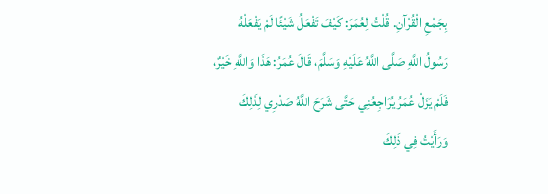بِجَمْعِ الْقُرْآنِ. قُلْتُ لِعُمَرَ: كَيْفَ تَفْعَلُ شَيْئًا لَمْ يَفْعَلْهُ رَسُولُ اللَّهِ صَلَّى اللَّهُ عَلَيْهِ وَسَلَّمَ، قَالَ عُمَرُ: هَذَا وَاللَّهِ خَيْرٌ، فَلَمْ يَزَلْ عُمَرُ يُرَاجِعُنِي حَتَّى شَرَحَ اللَّهُ صَدْرِي لِذَلِكَ وَرَأَيْتُ فِي ذَلِكَ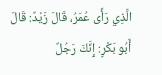الَّذِي رَأَى عُمَرُ، قَالَ زَيْدٌ: قَالَ أَبُو بَكْرٍ: إِنَّكَ رَجُلٌ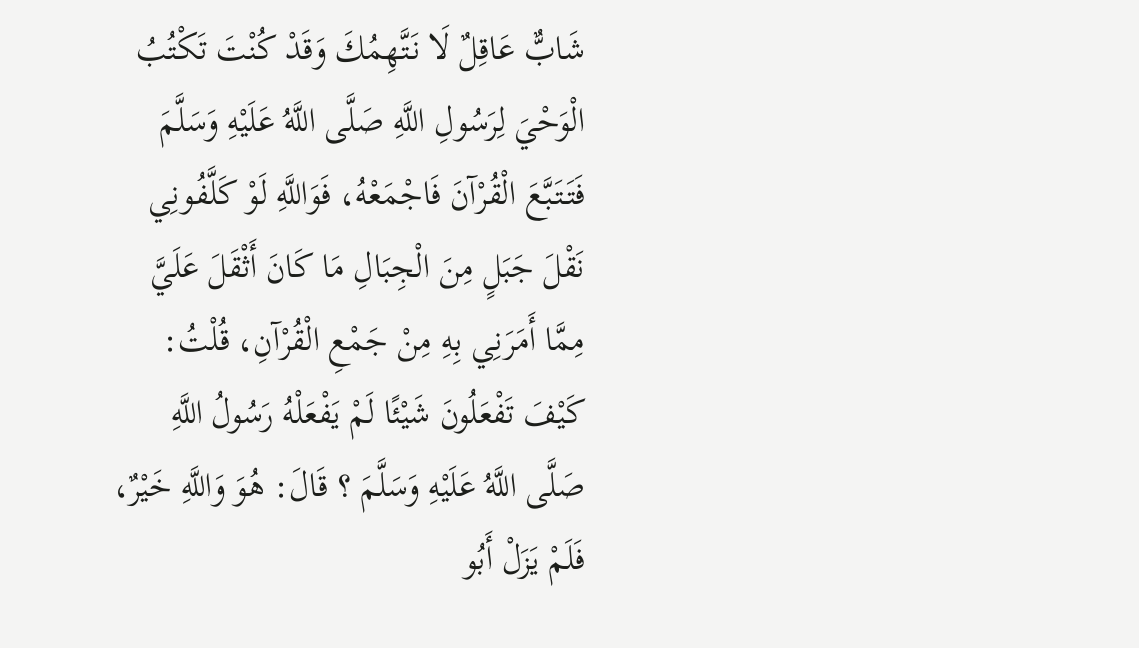شَابٌّ عَاقِلٌ لَا نَتَّهِمُكَ وَقَدْ كُنْتَ تَكْتُبُ الْوَحْيَ لِرَسُولِ اللَّهِ صَلَّى اللَّهُ عَلَيْهِ وَسَلَّمَ فَتَتَبَّعَ الْقُرْآنَ فَاجْمَعْهُ، فَوَاللَّهِ لَوْ كَلَّفُونِي نَقْلَ جَبَلٍ مِنَ الْجِبَالِ مَا كَانَ أَثْقَلَ عَلَيَّ مِمَّا أَمَرَنِي بِهِ مِنْ جَمْعِ الْقُرْآنِ، قُلْتُ: كَيْفَ تَفْعَلُونَ شَيْئًا لَمْ يَفْعَلْهُ رَسُولُ اللَّهِ صَلَّى اللَّهُ عَلَيْهِ وَسَلَّمَ ؟ قَالَ: هُوَ وَاللَّهِ خَيْرٌ، فَلَمْ يَزَلْ أَبُو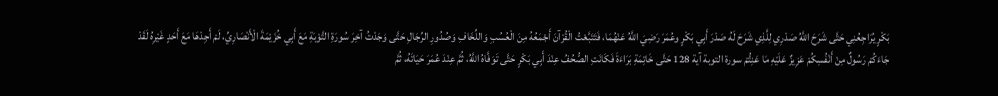بَكْرٍ يُرَاجِعُنِي حَتَّى شَرَحَ اللَّهُ صَدْرِي لِلَّذِي شَرَحَ لَهُ صَدْرَ أَبِي بَكْرٍ وعُمَرَ رَضِيَ اللَّهُ عَنْهُمَا، فَتَتَبَّعْتُ الْقُرْآنَ أَجْمَعُهُ مِنَ الْعُسُبِ وَاللِّخَافِ وَصُدُورِ الرِّجَالِ حَتَّى وَجَدْتُ آخِرَ سُورَةِ التَّوْبَةِ مَعَ أَبِي خُزَيْمَةَ الْأَنْصَارِيِّ، لَمْ أَجِدْهَا مَعَ أَحَدٍ غَيْرِهُ لَقَدْ جَاءَكُمْ رَسُولٌ مِنْ أَنْفُسِكُمْ عَزِيزٌ عَلَيْهِ مَا عَنِتُّمْ سورة التوبة آية 128 حَتَّى خَاتِمَةِ بَرَاءَةَ فَكَانَتِ الصُّحُفُ عِنْدَ أَبِي بَكْرٍ حَتَّى تَوَفَّاهُ اللَّهُ، ثُمَّ عِنْدَ عُمَرَ حَيَاتَهُ، ثُمَّ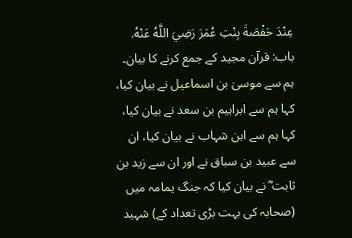عِنْدَ حَفْصَةَ بِنْتِ عُمَرَ رَضِيَ اللَّهُ عَنْهُ.
باب: قرآن مجید کے جمع کرنے کا بیان۔
ہم سے موسیٰ بن اسماعیل نے بیان کیا، کہا ہم سے ابراہیم بن سعد نے بیان کیا، کہا ہم سے ابن شہاب نے بیان کیا، ان سے عبید بن سباق نے اور ان سے زید بن ثابت ؓ نے بیان کیا کہ جنگ یمامہ میں (صحابہ کی بہت بڑی تعداد کے) شہید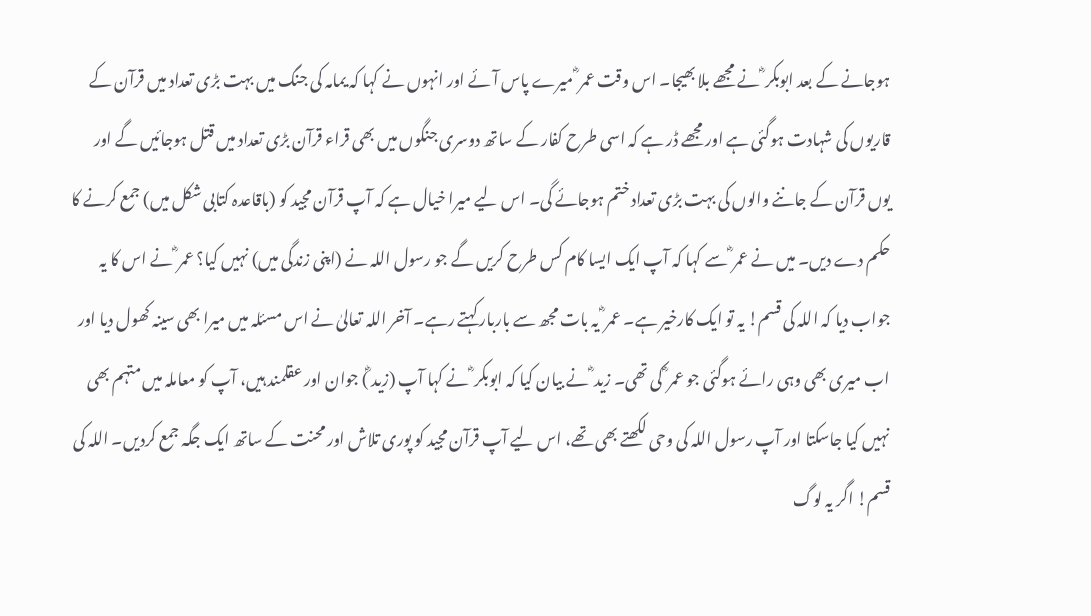ہوجانے کے بعد ابوبکر ؓ نے مجھے بلا بھیجا۔ اس وقت عمر ؓ میرے پاس آئے اور انہوں نے کہا کہ یمامہ کی جنگ میں بہت بڑی تعداد میں قرآن کے قاریوں کی شہادت ہوگئی ہے اور مجھے ڈر ہے کہ اسی طرح کفار کے ساتھ دوسری جنگوں میں بھی قراء قرآن بڑی تعداد میں قتل ہوجائیں گے اور یوں قرآن کے جاننے والوں کی بہت بڑی تعداد ختم ہوجائے گی۔ اس لیے میرا خیال ہے کہ آپ قرآن مجید کو (باقاعدہ کتابی شکل میں) جمع کرنے کا حکم دے دیں۔ میں نے عمر ؓ سے کہا کہ آپ ایک ایسا کام کس طرح کریں گے جو رسول اللہ نے (اپنی زندگی میں) نہیں کیا؟ عمر ؓ نے اس کا یہ جواب دیا کہ اللہ کی قسم! یہ تو ایک کارخیر ہے۔ عمر ؓ یہ بات مجھ سے باربار کہتے رہے۔ آخر اللہ تعالیٰ نے اس مسئلہ میں میرا بھی سینہ کھول دیا اور اب میری بھی وہی رائے ہوگئی جو عمر ؓ کی تھی۔ زید ؓ نے بیان کیا کہ ابوبکر ؓ نے کہا آپ (زید ؓ) جوان اور عقلمند ہیں، آپ کو معاملہ میں متہم بھی نہیں کیا جاسکتا اور آپ رسول اللہ کی وحی لکھتے بھی تھے، اس لیے آپ قرآن مجید کو پوری تلاش اور محنت کے ساتھ ایک جگہ جمع کردیں۔ اللہ کی قسم! اگر یہ لوگ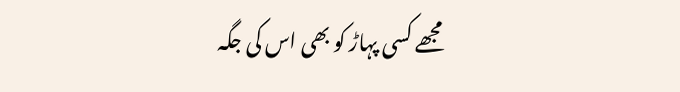مجھے کسی پہاڑ کو بھی اس کی جگہ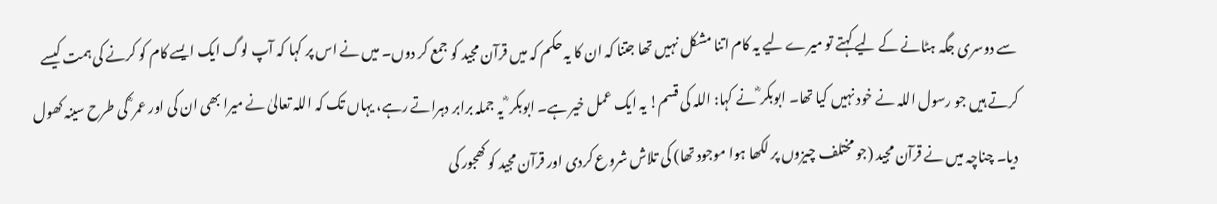سے دوسری جگہ ہٹانے کے لیے کہتے تو میرے لیے یہ کام اتنا مشکل نہیں تھا جتنا کہ ان کا یہ حکم کہ میں قرآن مجید کو جمع کر دوں۔ میں نے اس پر کہا کہ آپ لوگ ایک ایسے کام کو کرنے کی ہمت کیسے کرتے ہیں جو رسول اللہ نے خود نہیں کیا تھا۔ ابوبکر ؓ نے کہا: اللہ کی قسم! یہ ایک عمل خیر ہے۔ ابوبکر ؓ یہ جملہ برابر دہراتے رہے، یہاں تک کہ اللہ تعالیٰ نے میرا بھی ان کی اور عمر ؓ کی طرح سینہ کھول دیا۔ چناچہ میں نے قرآن مجید (جو مختلف چیزوں پر لکھا ہوا موجود تھا) کی تلاش شروع کردی اور قرآن مجید کو کھجور کی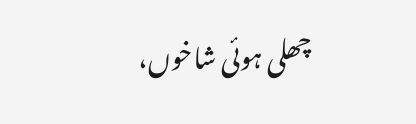چھلی ہوئی شاخوں،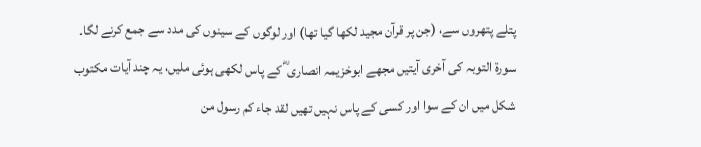پتلے پتھروں سے، (جن پر قرآن مجید لکھا گیا تھا) اور لوگوں کے سینوں کی مدد سے جمع کرنے لگا۔ سورة التوبہ کی آخری آیتیں مجھے ابوخزیمہ انصاری ؓ کے پاس لکھی ہوئی ملیں، یہ چند آیات مکتوب شکل میں ان کے سوا اور کسی کے پاس نہیں تھیں لقد جاء کم رسول من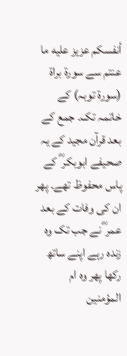أنفسکم عزيز عليه ما عنتم سے سورة براۃ (سورۃ توبہ) کے خاتمہ تک۔ جمع کے بعد قرآن مجید کے یہ صحیفے ابوبکر ؓ کے پاس محفوظ تھے۔ پھر ان کی وفات کے بعد عمر ؓ نے جب تک وہ زندہ رہے اپنے ساتھ رکھا پھر وہ ام المؤمنین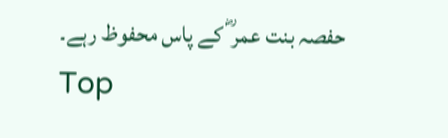حفصہ بنت عمر ؓ کے پاس محفوظ رہے۔
Top